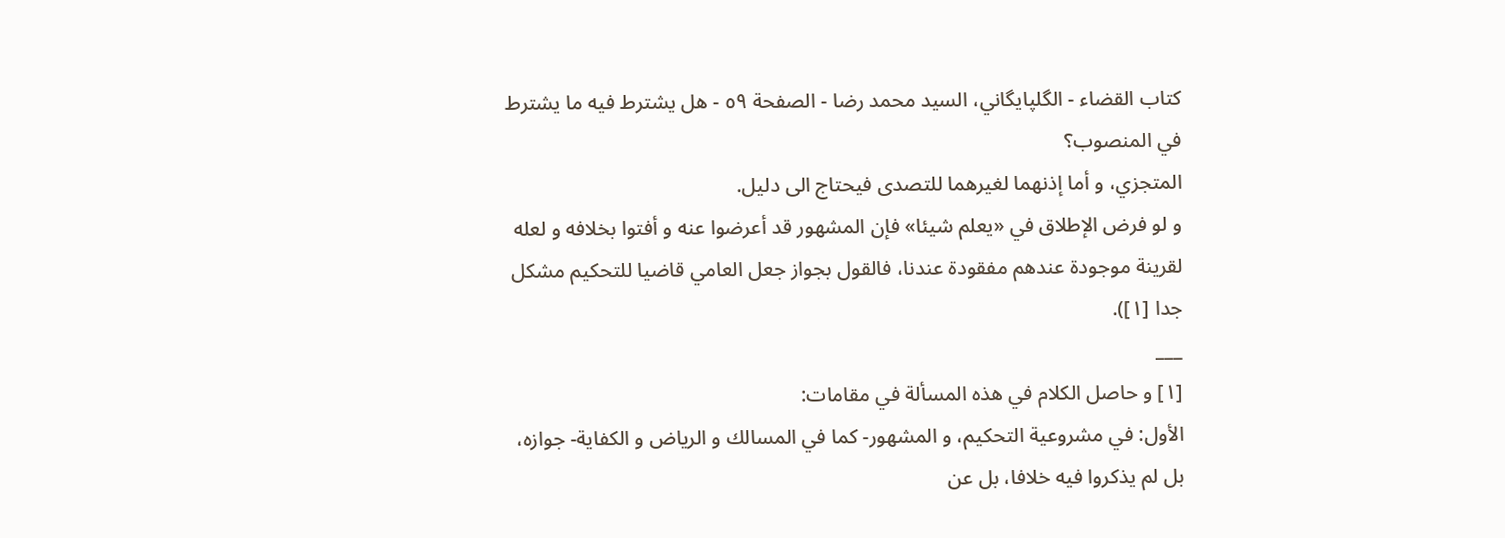كتاب القضاء - الگلپايگاني، السيد محمد رضا - الصفحة ٥٩ - هل يشترط فيه ما يشترط في المنصوب؟
المتجزي، و أما إذنهما لغيرهما للتصدى فيحتاج الى دليل.
و لو فرض الإطلاق في «يعلم شيئا» فإن المشهور قد أعرضوا عنه و أفتوا بخلافه و لعله لقرينة موجودة عندهم مفقودة عندنا، فالقول بجواز جعل العامي قاضيا للتحكيم مشكل جدا [١]).
___
[١] و حاصل الكلام في هذه المسألة في مقامات:
الأول: في مشروعية التحكيم، و المشهور- كما في المسالك و الرياض و الكفاية- جوازه، بل لم يذكروا فيه خلافا، بل عن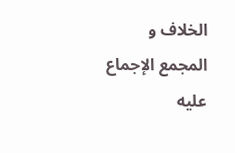الخلاف و المجمع الإجماع عليه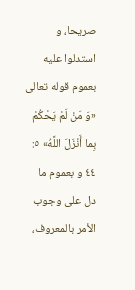صريحا، و استدلوا عليه بعموم قوله تعالى «وَ مَنْ لَمْ يَحْكُمْ بِما أَنْزَلَ اللَّهُ» ٥: ٤٤ و بعموم ما دل على وجوب الأمر بالمعروف،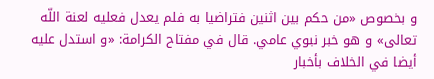و بخصوص «من حكم بين اثنين فتراضيا به فلم يعدل فعليه لعنة اللّه تعالى» و هو خبر نبوي عامي. قال في مفتاح الكرامة: «و استدل عليه أيضا في الخلاف بأخبار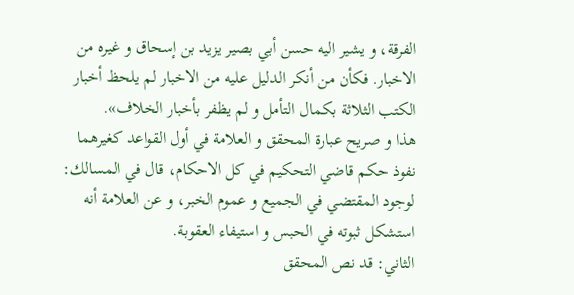الفرقة، و يشير اليه حسن أبي بصير يزيد بن إسحاق و غيره من الاخبار. فكأن من أنكر الدليل عليه من الاخبار لم يلحظ أخبار الكتب الثلاثة بكمال التأمل و لم يظفر بأخبار الخلاف».
هذا و صريح عبارة المحقق و العلامة في أول القواعد كغيرهما نفوذ حكم قاضي التحكيم في كل الاحكام، قال في المسالك: لوجود المقتضي في الجميع و عموم الخبر، و عن العلامة أنه استشكل ثبوته في الحبس و استيفاء العقوبة.
الثاني: قد نص المحقق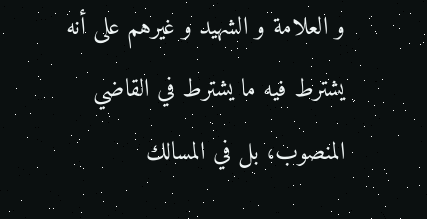و العلامة و الشهيد و غيرهم على أنه يشترط فيه ما يشترط في القاضي المنصوب، بل في المسالك